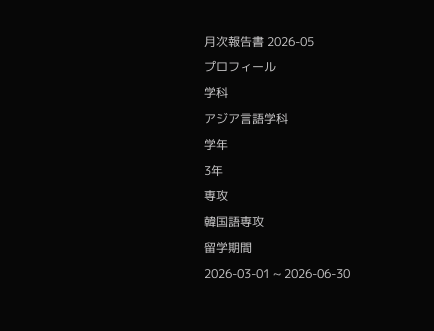月次報告書 2026-05
プロフィール
学科
アジア言語学科
学年
3年
専攻
韓国語専攻
留学期間
2026-03-01 ~ 2026-06-30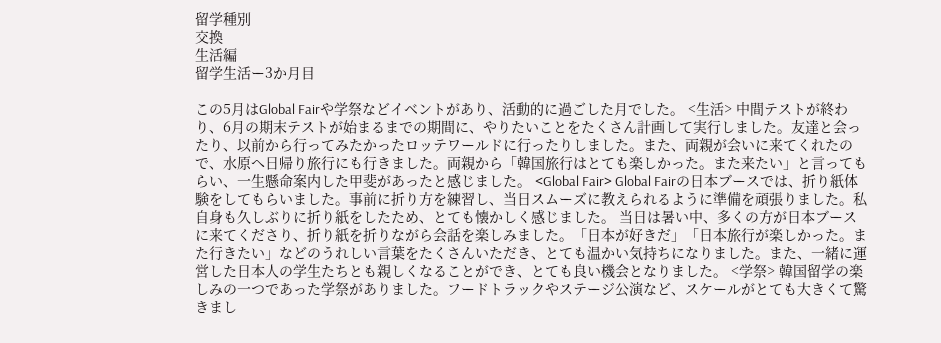留学種別
交換
生活編
留学生活ー3か月目

この5月はGlobal Fairや学祭などイベントがあり、活動的に過ごした月でした。 <生活> 中間テストが終わり、6月の期末テストが始まるまでの期間に、やりたいことをたくさん計画して実行しました。友達と会ったり、以前から行ってみたかったロッテワールドに行ったりしました。また、両親が会いに来てくれたので、水原へ日帰り旅行にも行きました。両親から「韓国旅行はとても楽しかった。また来たい」と言ってもらい、一生懸命案内した甲斐があったと感じました。 <Global Fair> Global Fairの日本ブースでは、折り紙体験をしてもらいました。事前に折り方を練習し、当日スムーズに教えられるように準備を頑張りました。私自身も久しぶりに折り紙をしたため、とても懐かしく感じました。 当日は暑い中、多くの方が日本ブースに来てくださり、折り紙を折りながら会話を楽しみました。「日本が好きだ」「日本旅行が楽しかった。また行きたい」などのうれしい言葉をたくさんいただき、とても温かい気持ちになりました。また、一緒に運営した日本人の学生たちとも親しくなることができ、とても良い機会となりました。 <学祭> 韓国留学の楽しみの一つであった学祭がありました。フードトラックやステージ公演など、スケールがとても大きくて驚きまし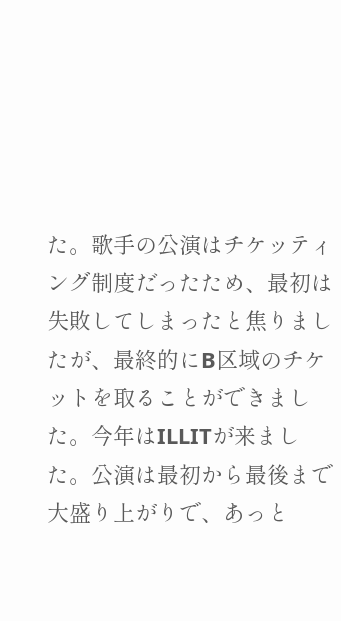た。歌手の公演はチケッティング制度だったため、最初は失敗してしまったと焦りましたが、最終的にB区域のチケットを取ることができました。今年はILLITが来ました。公演は最初から最後まで大盛り上がりで、あっと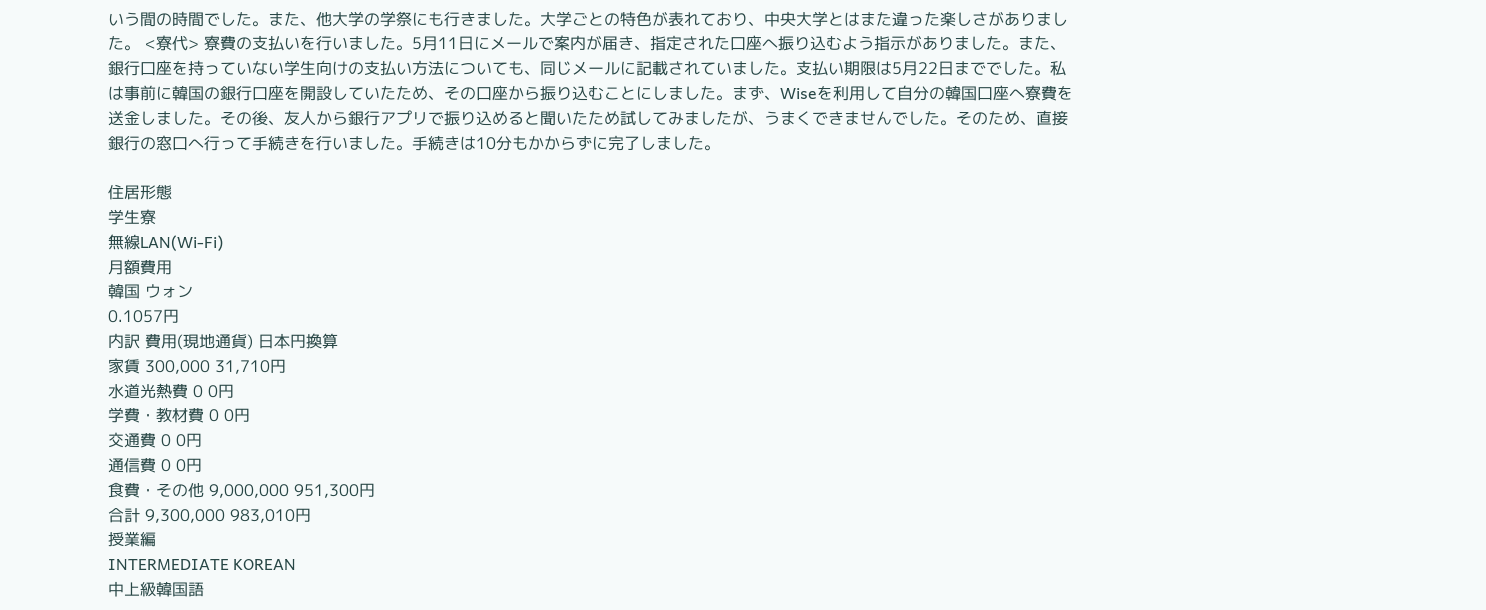いう間の時間でした。また、他大学の学祭にも行きました。大学ごとの特色が表れており、中央大学とはまた違った楽しさがありました。 <寮代> 寮費の支払いを行いました。5月11日にメールで案内が届き、指定された口座へ振り込むよう指示がありました。また、銀行口座を持っていない学生向けの支払い方法についても、同じメールに記載されていました。支払い期限は5月22日まででした。私は事前に韓国の銀行口座を開設していたため、その口座から振り込むことにしました。まず、Wiseを利用して自分の韓国口座へ寮費を送金しました。その後、友人から銀行アプリで振り込めると聞いたため試してみましたが、うまくできませんでした。そのため、直接銀行の窓口へ行って手続きを行いました。手続きは10分もかからずに完了しました。

住居形態
学生寮
無線LAN(Wi-Fi)
月額費用
韓国 ウォン
0.1057円
内訳 費用(現地通貨) 日本円換算
家賃 300,000 31,710円
水道光熱費 0 0円
学費・教材費 0 0円
交通費 0 0円
通信費 0 0円
食費・その他 9,000,000 951,300円
合計 9,300,000 983,010円
授業編
INTERMEDIATE KOREAN
中上級韓国語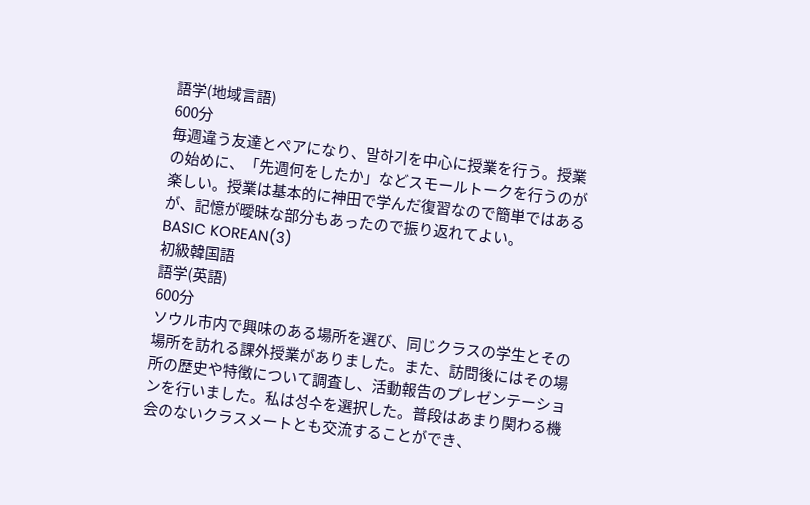語学(地域言語)
600分
毎週違う友達とペアになり、말하기を中心に授業を行う。授業の始めに、「先週何をしたか」などスモールトークを行うのが楽しい。授業は基本的に神田で学んだ復習なので簡単ではあるが、記憶が曖昧な部分もあったので振り返れてよい。
BASIC KOREAN(3)
初級韓国語
語学(英語)
600分
ソウル市内で興味のある場所を選び、同じクラスの学生とその場所を訪れる課外授業がありました。また、訪問後にはその場所の歴史や特徴について調査し、活動報告のプレゼンテーションを行いました。私は성수を選択した。普段はあまり関わる機会のないクラスメートとも交流することができ、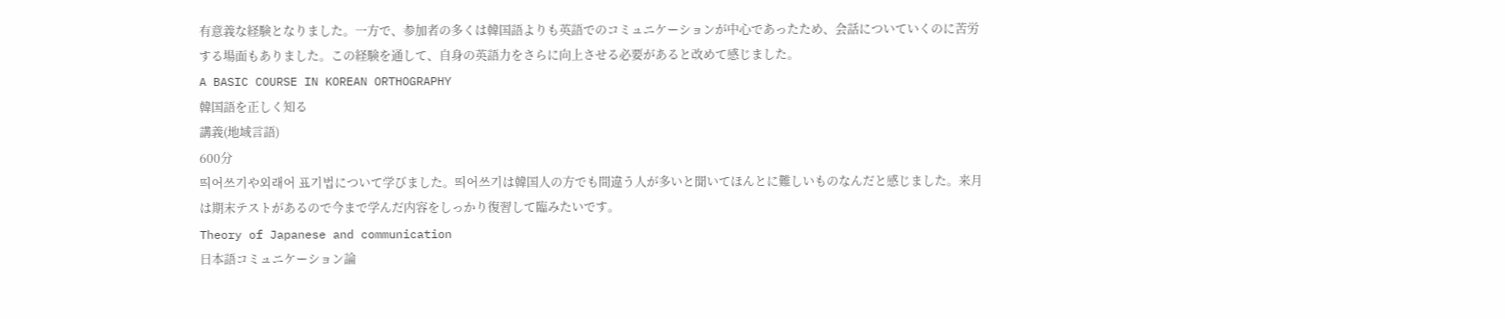有意義な経験となりました。一方で、参加者の多くは韓国語よりも英語でのコミュニケーションが中心であったため、会話についていくのに苦労する場面もありました。この経験を通して、自身の英語力をさらに向上させる必要があると改めて感じました。
A BASIC COURSE IN KOREAN ORTHOGRAPHY
韓国語を正しく知る
講義(地域言語)
600分
띄어쓰기や외래어 표기법について学びました。띄어쓰기は韓国人の方でも間違う人が多いと聞いてほんとに難しいものなんだと感じました。来月は期末テストがあるので今まで学んだ内容をしっかり復習して臨みたいです。
Theory of Japanese and communication
日本語コミュニケーション論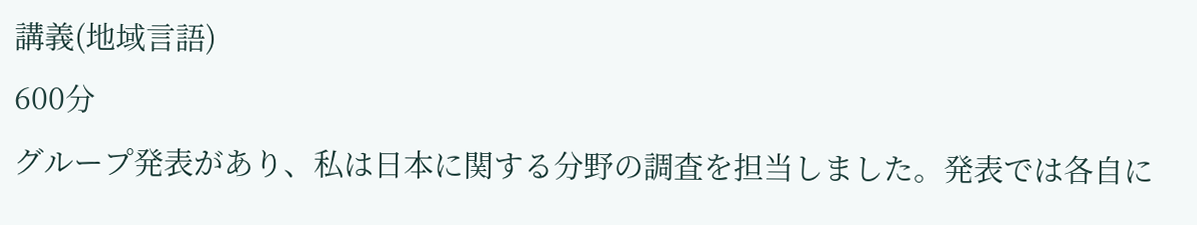講義(地域言語)
600分
グループ発表があり、私は日本に関する分野の調査を担当しました。発表では各自に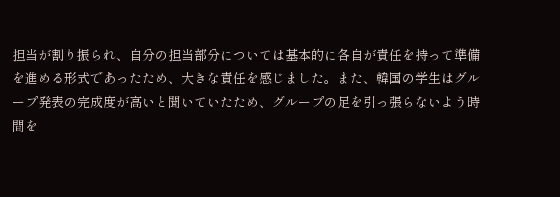担当が割り振られ、自分の担当部分については基本的に各自が責任を持って準備を進める形式であったため、大きな責任を感じました。また、韓国の学生はグループ発表の完成度が高いと聞いていたため、グループの足を引っ張らないよう時間を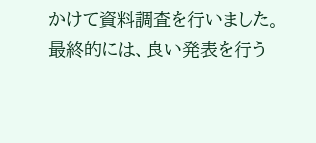かけて資料調査を行いました。最終的には、良い発表を行う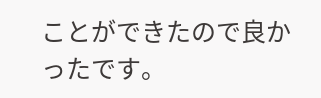ことができたので良かったです。